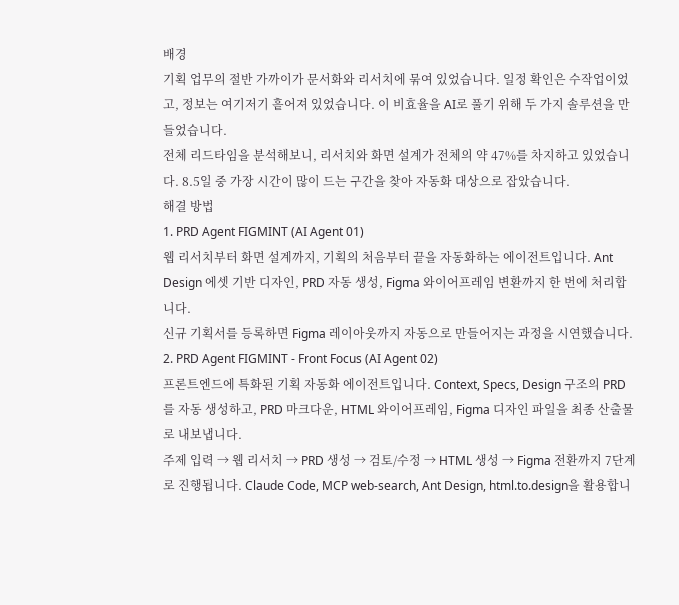배경
기획 업무의 절반 가까이가 문서화와 리서치에 묶여 있었습니다. 일정 확인은 수작업이었고, 정보는 여기저기 흩어져 있었습니다. 이 비효율을 AI로 풀기 위해 두 가지 솔루션을 만들었습니다.
전체 리드타임을 분석해보니, 리서치와 화면 설계가 전체의 약 47%를 차지하고 있었습니다. 8.5일 중 가장 시간이 많이 드는 구간을 찾아 자동화 대상으로 잡았습니다.
해결 방법
1. PRD Agent FIGMINT (AI Agent 01)
웹 리서치부터 화면 설계까지, 기획의 처음부터 끝을 자동화하는 에이전트입니다. Ant Design 에셋 기반 디자인, PRD 자동 생성, Figma 와이어프레임 변환까지 한 번에 처리합니다.
신규 기획서를 등록하면 Figma 레이아웃까지 자동으로 만들어지는 과정을 시연했습니다.
2. PRD Agent FIGMINT - Front Focus (AI Agent 02)
프론트엔드에 특화된 기획 자동화 에이전트입니다. Context, Specs, Design 구조의 PRD를 자동 생성하고, PRD 마크다운, HTML 와이어프레임, Figma 디자인 파일을 최종 산출물로 내보냅니다.
주제 입력 → 웹 리서치 → PRD 생성 → 검토/수정 → HTML 생성 → Figma 전환까지 7단계로 진행됩니다. Claude Code, MCP web-search, Ant Design, html.to.design을 활용합니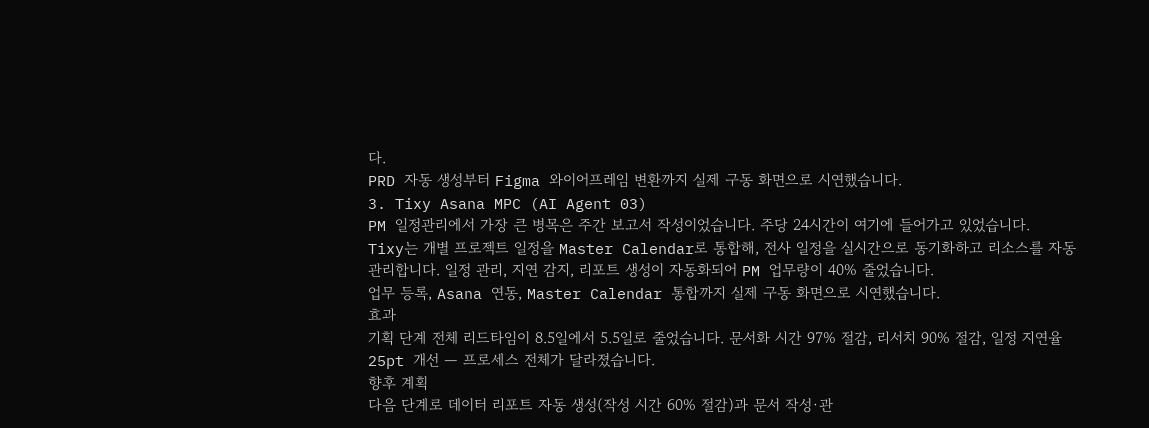다.
PRD 자동 생성부터 Figma 와이어프레임 변환까지 실제 구동 화면으로 시연했습니다.
3. Tixy Asana MPC (AI Agent 03)
PM 일정관리에서 가장 큰 병목은 주간 보고서 작성이었습니다. 주당 24시간이 여기에 들어가고 있었습니다.
Tixy는 개별 프로젝트 일정을 Master Calendar로 통합해, 전사 일정을 실시간으로 동기화하고 리소스를 자동 관리합니다. 일정 관리, 지연 감지, 리포트 생성이 자동화되어 PM 업무량이 40% 줄었습니다.
업무 등록, Asana 연동, Master Calendar 통합까지 실제 구동 화면으로 시연했습니다.
효과
기획 단계 전체 리드타임이 8.5일에서 5.5일로 줄었습니다. 문서화 시간 97% 절감, 리서치 90% 절감, 일정 지연율 25pt 개선 — 프로세스 전체가 달라졌습니다.
향후 계획
다음 단계로 데이터 리포트 자동 생성(작성 시간 60% 절감)과 문서 작성·관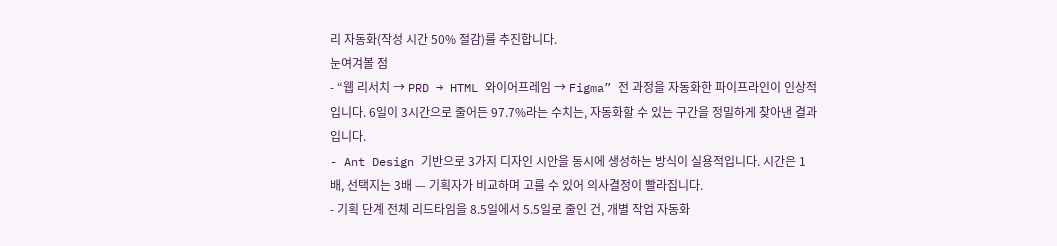리 자동화(작성 시간 50% 절감)를 추진합니다.
눈여겨볼 점
- “웹 리서치 → PRD → HTML 와이어프레임 → Figma” 전 과정을 자동화한 파이프라인이 인상적입니다. 6일이 3시간으로 줄어든 97.7%라는 수치는, 자동화할 수 있는 구간을 정밀하게 찾아낸 결과입니다.
- Ant Design 기반으로 3가지 디자인 시안을 동시에 생성하는 방식이 실용적입니다. 시간은 1배, 선택지는 3배 — 기획자가 비교하며 고를 수 있어 의사결정이 빨라집니다.
- 기획 단계 전체 리드타임을 8.5일에서 5.5일로 줄인 건, 개별 작업 자동화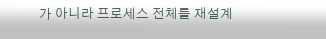가 아니라 프로세스 전체를 재설계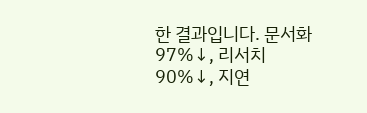한 결과입니다. 문서화 97%↓, 리서치 90%↓, 지연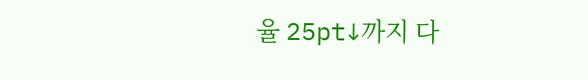율 25pt↓까지 다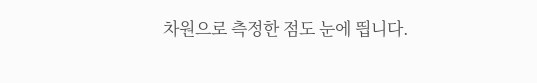차원으로 측정한 점도 눈에 띕니다.